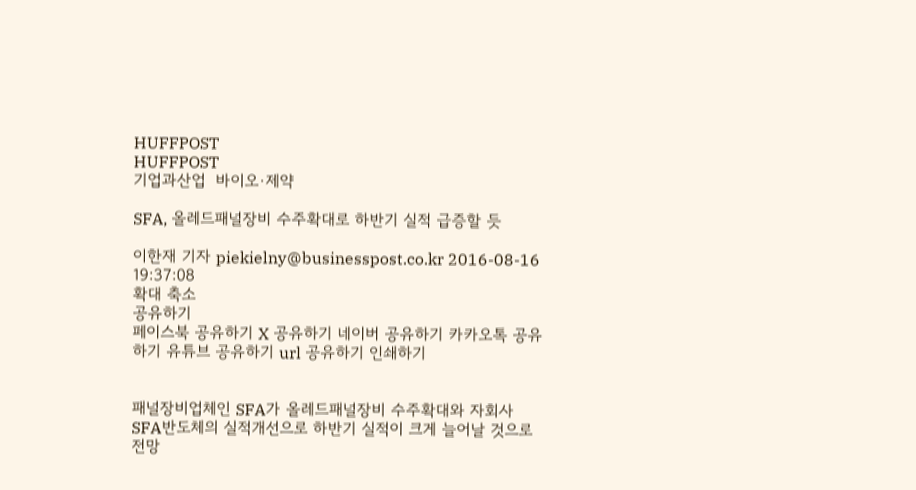HUFFPOST
HUFFPOST
기업과산업  바이오·제약

SFA, 올레드패널장비 수주확대로 하반기 실적 급증할 듯

이한재 기자 piekielny@businesspost.co.kr 2016-08-16 19:37:08
확대 축소
공유하기
페이스북 공유하기 X 공유하기 네이버 공유하기 카카오톡 공유하기 유튜브 공유하기 url 공유하기 인쇄하기


패널장비업체인 SFA가 올레드패널장비 수주확대와 자회사 SFA반도체의 실적개선으로 하반기 실적이 크게 늘어날 것으로 전망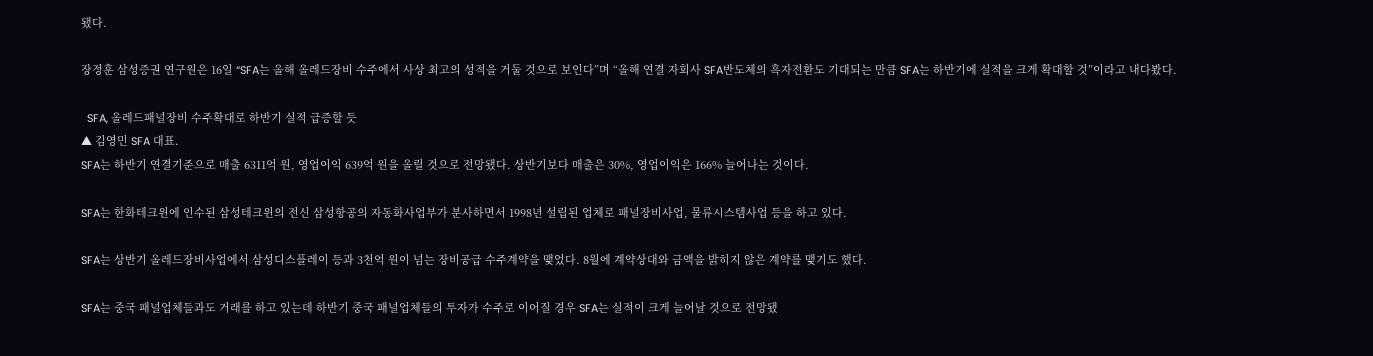됐다.

장정훈 삼성증권 연구원은 16일 “SFA는 올해 올레드장비 수주에서 사상 최고의 성적을 거둘 것으로 보인다”며 “올해 연결 자회사 SFA반도체의 흑자전환도 기대되는 만큼 SFA는 하반기에 실적을 크게 확대할 것”이라고 내다봤다.

  SFA, 올레드패널장비 수주확대로 하반기 실적 급증할 듯
▲ 김영민 SFA 대표.
SFA는 하반기 연결기준으로 매출 6311억 원, 영업이익 639억 원을 올릴 것으로 전망됐다. 상반기보다 매출은 30%, 영업이익은 166% 늘어나는 것이다.

SFA는 한화테크윈에 인수된 삼성테크윈의 전신 삼성항공의 자동화사업부가 분사하면서 1998년 설립된 업체로 패널장비사업, 물류시스템사업 등을 하고 있다.

SFA는 상반기 올레드장비사업에서 삼성디스플레이 등과 3천억 원이 넘는 장비공급 수주계약을 맺었다. 8월에 계약상대와 금액을 밝히지 않은 계약를 맺기도 했다.

SFA는 중국 패널업체들과도 거래를 하고 있는데 하반기 중국 패널업체들의 투자가 수주로 이어질 경우 SFA는 실적이 크게 늘어날 것으로 전망됐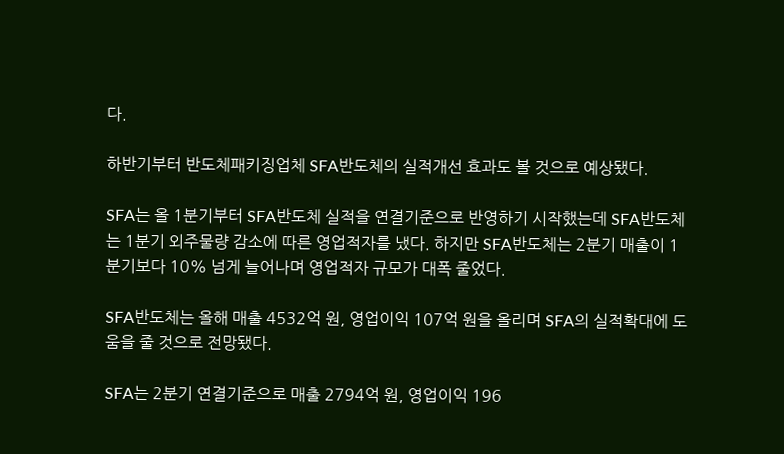다.

하반기부터 반도체패키징업체 SFA반도체의 실적개선 효과도 볼 것으로 예상됐다.

SFA는 올 1분기부터 SFA반도체 실적을 연결기준으로 반영하기 시작했는데 SFA반도체는 1분기 외주물량 감소에 따른 영업적자를 냈다. 하지만 SFA반도체는 2분기 매출이 1분기보다 10% 넘게 늘어나며 영업적자 규모가 대폭 줄었다.

SFA반도체는 올해 매출 4532억 원, 영업이익 107억 원을 올리며 SFA의 실적확대에 도움을 줄 것으로 전망됐다.

SFA는 2분기 연결기준으로 매출 2794억 원, 영업이익 196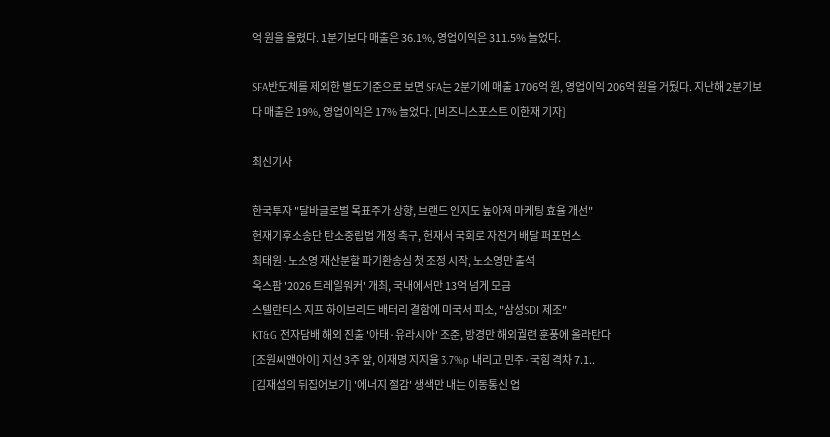억 원을 올렸다. 1분기보다 매출은 36.1%, 영업이익은 311.5% 늘었다.

SFA반도체를 제외한 별도기준으로 보면 SFA는 2분기에 매출 1706억 원, 영업이익 206억 원을 거뒀다. 지난해 2분기보다 매출은 19%, 영업이익은 17% 늘었다. [비즈니스포스트 이한재 기자]

최신기사

한국투자 "달바글로벌 목표주가 상향, 브랜드 인지도 높아져 마케팅 효율 개선"
헌재기후소송단 탄소중립법 개정 촉구, 헌재서 국회로 자전거 배달 퍼포먼스
최태원·노소영 재산분할 파기환송심 첫 조정 시작, 노소영만 출석
옥스팜 '2026 트레일워커' 개최, 국내에서만 13억 넘게 모금
스텔란티스 지프 하이브리드 배터리 결함에 미국서 피소, "삼성SDI 제조"
KT&G 전자담배 해외 진출 '아태·유라시아' 조준, 방경만 해외궐련 훈풍에 올라탄다
[조원씨앤아이] 지선 3주 앞, 이재명 지지율 3.7%p 내리고 민주·국힘 격차 7.1..
[김재섭의 뒤집어보기] '에너지 절감' 생색만 내는 이동통신 업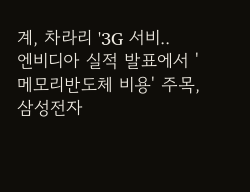계, 차라리 '3G 서비..
엔비디아 실적 발표에서 '메모리반도체 비용' 주목, 삼성전자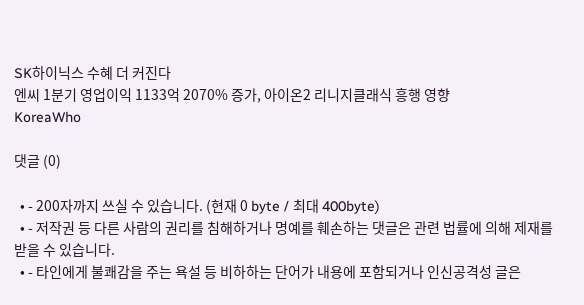SK하이닉스 수혜 더 커진다
엔씨 1분기 영업이익 1133억 2070% 증가, 아이온2 리니지클래식 흥행 영향
KoreaWho

댓글 (0)

  • - 200자까지 쓰실 수 있습니다. (현재 0 byte / 최대 400byte)
  • - 저작권 등 다른 사람의 권리를 침해하거나 명예를 훼손하는 댓글은 관련 법률에 의해 제재를 받을 수 있습니다.
  • - 타인에게 불쾌감을 주는 욕설 등 비하하는 단어가 내용에 포함되거나 인신공격성 글은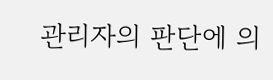관리자의 판단에 의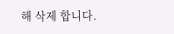해 삭제 합니다.